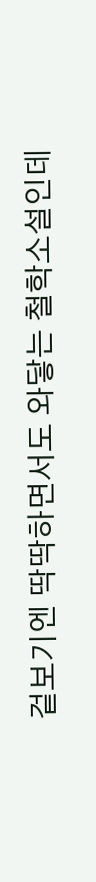겉보기엔 딱딱하면서도 와닿는 철학소설인데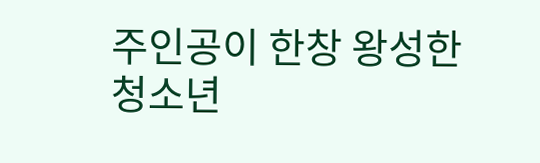주인공이 한창 왕성한 청소년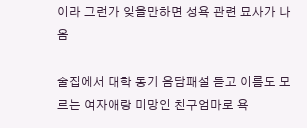이라 그런가 잊을만하면 성욕 관련 묘사가 나옴

술집에서 대학 동기 음담패설 듣고 이름도 모르는 여자애랑 미망인 친구엄마로 욕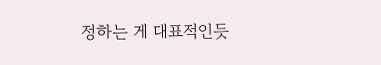정하는 게 대표적인듯